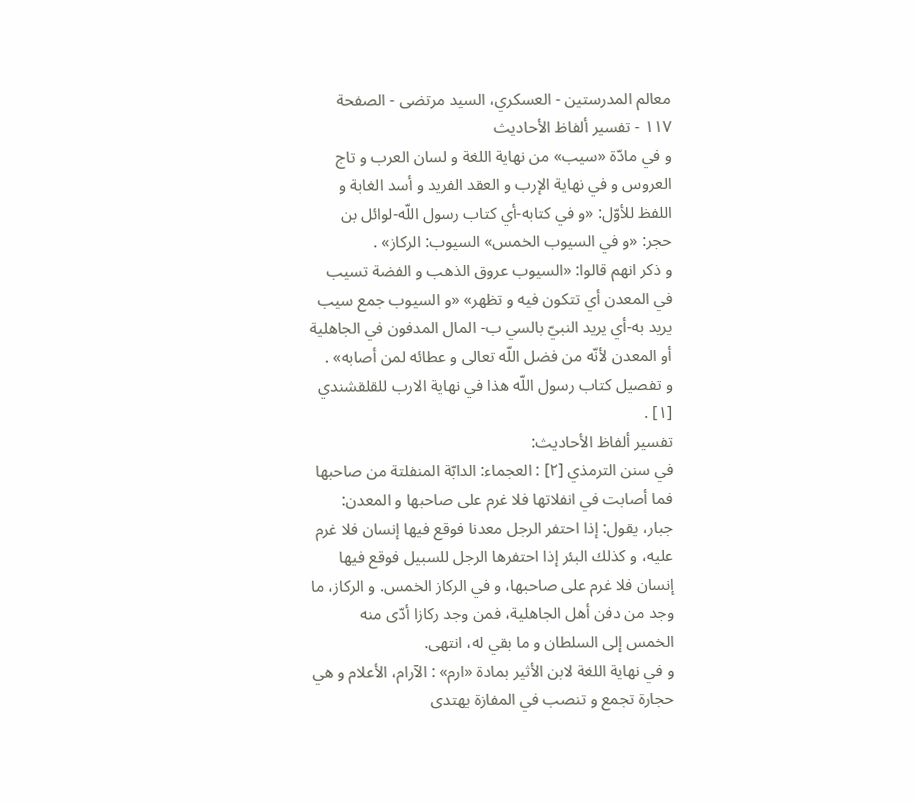معالم المدرستين - العسكري، السيد مرتضى - الصفحة ١١٧ - تفسير ألفاظ الأحاديث
و في مادّة «سيب» من نهاية اللغة و لسان العرب و تاج العروس و في نهاية الإرب و العقد الفريد و أسد الغابة و اللفظ للأوّل: «و في كتابه-أي كتاب رسول اللّه-لوائل بن حجر: «و في السيوب الخمس» السيوب: الركاز» .
و ذكر انهم قالوا: «السيوب عروق الذهب و الفضة تسيب في المعدن أي تتكون فيه و تظهر» «و السيوب جمع سيب يريد به-أي يريد النبيّ بالسي ب- المال المدفون في الجاهلية أو المعدن لأنّه من فضل اللّه تعالى و عطائه لمن أصابه» .
و تفصيل كتاب رسول اللّه هذا في نهاية الارب للقلقشندي [١] .
تفسير ألفاظ الأحاديث:
في سنن الترمذي [٢] : العجماء: الدابّة المنفلتة من صاحبها فما أصابت في انفلاتها فلا غرم على صاحبها و المعدن: جبار، يقول: إذا احتفر الرجل معدنا فوقع فيها إنسان فلا غرم عليه، و كذلك البئر إذا احتفرها الرجل للسبيل فوقع فيها إنسان فلا غرم على صاحبها، و في الركاز الخمس. و الركاز، ما وجد من دفن أهل الجاهلية، فمن وجد ركازا أدّى منه الخمس إلى السلطان و ما بقي له، انتهى.
و في نهاية اللغة لابن الأثير بمادة «ارم» : الآرام، الأعلام و هي حجارة تجمع و تنصب في المفازة يهتدى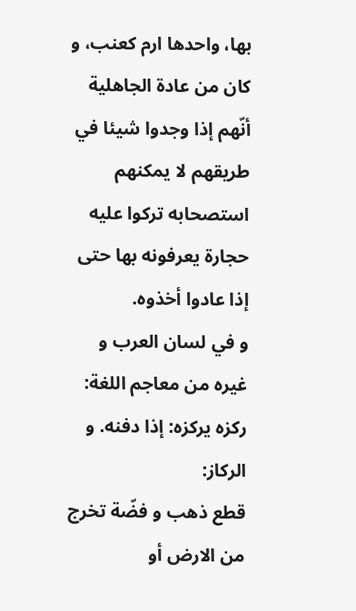بها، واحدها ارم كعنب، و كان من عادة الجاهلية أنّهم إذا وجدوا شيئا في طريقهم لا يمكنهم استصحابه تركوا عليه حجارة يعرفونه بها حتى إذا عادوا أخذوه.
و في لسان العرب و غيره من معاجم اللغة: ركزه يركزه: إذا دفنه. و الركاز:
قطع ذهب و فضّة تخرج من الارض أو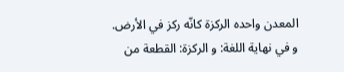المعدن واحده الركزة كانّه ركز في الأرض.
و في نهاية اللغة: و الركزة: القطعة من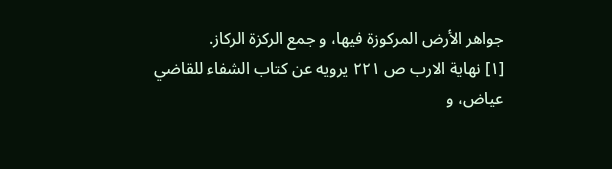جواهر الأرض المركوزة فيها، و جمع الركزة الركاز.
[١] نهاية الارب ص ٢٢١ يرويه عن كتاب الشفاء للقاضي عياض، و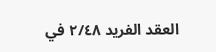العقد الفريد ٢/٤٨ في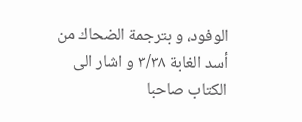الوفود، و بترجمة الضحاك من أسد الغابة ٣/٣٨ و اشار الى الكتاب صاحبا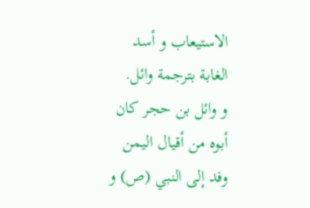الاستيعاب و أسد الغابة بترجمة وائل.
و وائل بن حجر كان أبوه من أقيال اليمن وفد إلى النبي (ص) و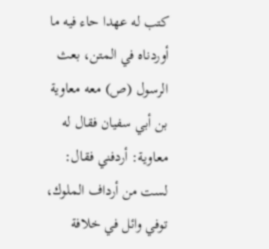كتب له عهدا حاء فيه ما أوردناه في المتن، بعث الرسول (ص) معه معاوية بن أبي سفيان فقال له معاوية: أردفني فقال: لست من أرداف الملوك، توفي وائل في خلافة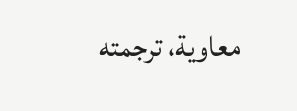معاوية، ترجمته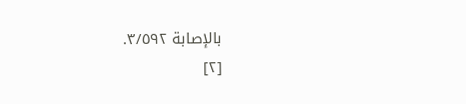بالإصابة ٣/٥٩٢.
[٢]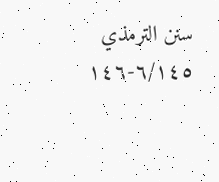سنن الترمذي ٦/١٤٥-١٤٦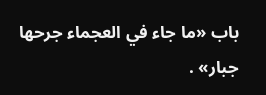باب «ما جاء في العجماء جرحها جبار» .